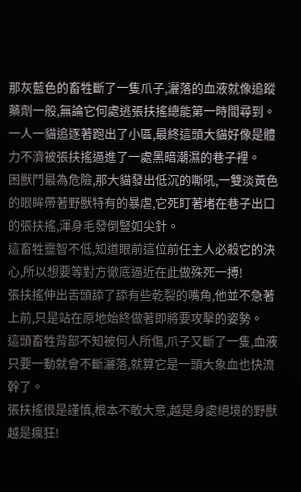那灰藍色的畜牲斷了一隻爪子,灑落的血液就像追蹤藥劑一般,無論它何處逃張扶搖總能第一時間尋到。
一人一貓追逐著跑出了小區,最終這頭大貓好像是體力不濟被張扶搖逼進了一處黑暗潮濕的巷子裡。
困獸鬥最為危險,那大貓發出低沉的嘶吼,一雙淡黃色的眼眸帶著野獸特有的暴虐,它死盯著堵在巷子出口的張扶搖,渾身毛發倒豎如尖針。
這畜牲靈智不低,知道眼前這位前任主人必殺它的決心,所以想要等對方徹底逼近在此做殊死一搏!
張扶搖伸出舌頭舔了舔有些乾裂的嘴角,他並不急著上前,只是站在原地始終做著即將要攻擊的姿勢。
這頭畜牲背部不知被何人所傷,爪子又斷了一隻,血液只要一動就會不斷灑落,就算它是一頭大象血也快流幹了。
張扶搖很是謹慎,根本不敢大意,越是身處絕境的野獸越是瘋狂!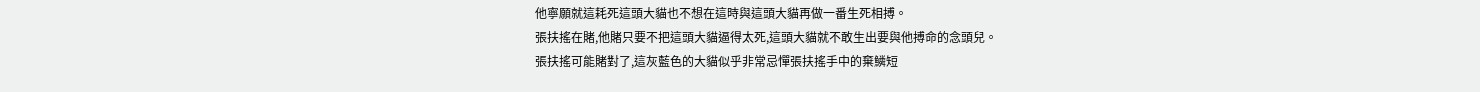他寧願就這耗死這頭大貓也不想在這時與這頭大貓再做一番生死相搏。
張扶搖在賭,他賭只要不把這頭大貓逼得太死,這頭大貓就不敢生出要與他搏命的念頭兒。
張扶搖可能賭對了,這灰藍色的大貓似乎非常忌憚張扶搖手中的棄鱗短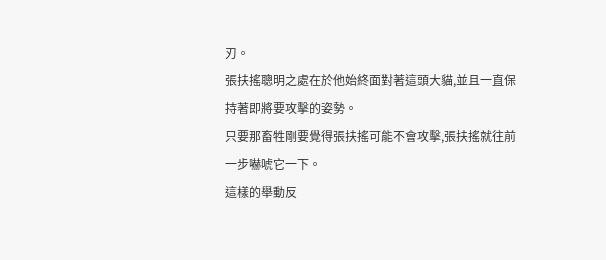刃。
張扶搖聰明之處在於他始終面對著這頭大貓,並且一直保持著即將要攻擊的姿勢。
只要那畜牲剛要覺得張扶搖可能不會攻擊,張扶搖就往前一步嚇唬它一下。
這樣的舉動反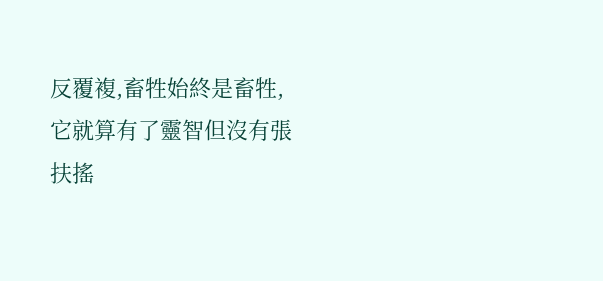反覆複,畜牲始終是畜牲,它就算有了靈智但沒有張扶搖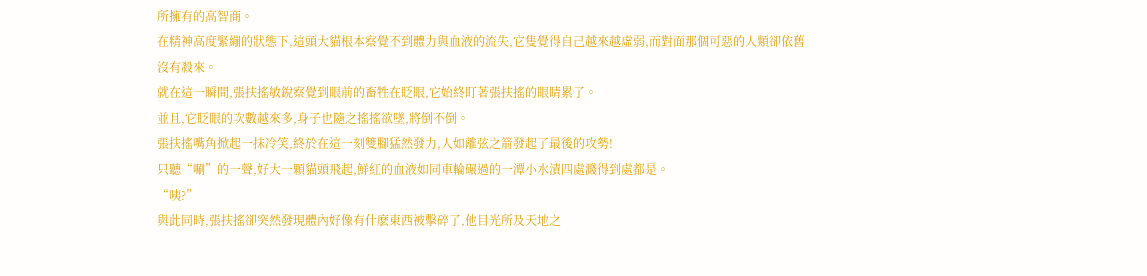所擁有的高智商。
在精神高度緊繃的狀態下,這頭大貓根本察覺不到體力與血液的流失,它隻覺得自己越來越虛弱,而對面那個可惡的人類卻依舊沒有殺來。
就在這一瞬間,張扶搖敏銳察覺到眼前的畜牲在眨眼,它始終盯著張扶搖的眼睛累了。
並且,它眨眼的次數越來多,身子也隨之搖搖欲墜,將倒不倒。
張扶搖嘴角掀起一抹冷笑,終於在這一刻雙腳猛然發力,人如離弦之箭發起了最後的攻勢!
只聽“唰”的一聲,好大一顆貓頭飛起,鮮紅的血液如同車輪碾過的一潭小水漬四處濺得到處都是。
“咦?”
與此同時,張扶搖卻突然發現體內好像有什麽東西被擊碎了,他目光所及天地之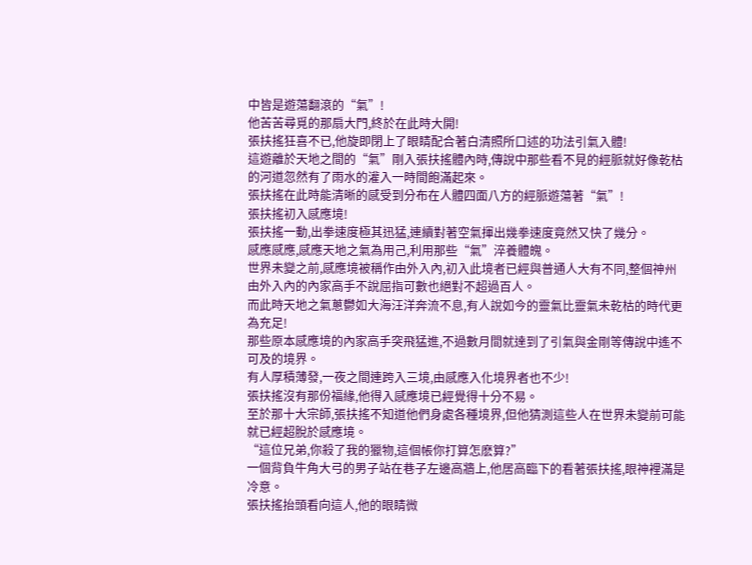中皆是遊蕩翻滾的“氣”!
他苦苦尋覓的那扇大門,終於在此時大開!
張扶搖狂喜不已,他旋即閉上了眼睛配合著白清照所口述的功法引氣入體!
這遊離於天地之間的“氣”剛入張扶搖體內時,傳說中那些看不見的經脈就好像乾枯的河道忽然有了雨水的灌入一時間飽滿起來。
張扶搖在此時能清晰的感受到分布在人體四面八方的經脈遊蕩著“氣”!
張扶搖初入感應境!
張扶搖一動,出拳速度極其迅猛,連續對著空氣揮出幾拳速度竟然又快了幾分。
感應感應,感應天地之氣為用己,利用那些“氣”淬養體魄。
世界未變之前,感應境被稱作由外入內,初入此境者已經與普通人大有不同,整個神州由外入內的內家高手不說屈指可數也絕對不超過百人。
而此時天地之氣蔥鬱如大海汪洋奔流不息,有人說如今的靈氣比靈氣未乾枯的時代更為充足!
那些原本感應境的內家高手突飛猛進,不過數月間就達到了引氣與金剛等傳說中遙不可及的境界。
有人厚積薄發,一夜之間連跨入三境,由感應入化境界者也不少!
張扶搖沒有那份福緣,他得入感應境已經覺得十分不易。
至於那十大宗師,張扶搖不知道他們身處各種境界,但他猜測這些人在世界未變前可能就已經超脫於感應境。
“這位兄弟,你殺了我的獵物,這個帳你打算怎麽算?”
一個背負牛角大弓的男子站在巷子左邊高牆上,他居高臨下的看著張扶搖,眼神裡滿是冷意。
張扶搖抬頭看向這人,他的眼睛微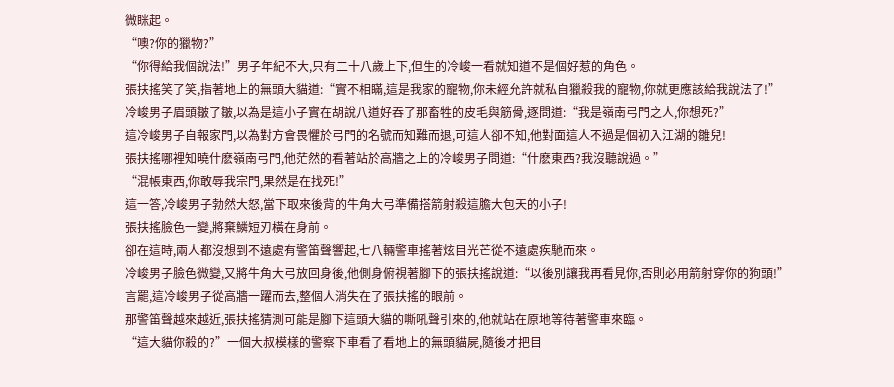微眯起。
“噢?你的獵物?”
“你得給我個說法!”男子年紀不大,只有二十八歲上下,但生的冷峻一看就知道不是個好惹的角色。
張扶搖笑了笑,指著地上的無頭大貓道:“實不相瞞,這是我家的寵物,你未經允許就私自獵殺我的寵物,你就更應該給我說法了!”
冷峻男子眉頭皺了皺,以為是這小子實在胡說八道好吞了那畜牲的皮毛與筋骨,逐問道:“我是嶺南弓門之人,你想死?”
這冷峻男子自報家門,以為對方會畏懼於弓門的名號而知難而退,可這人卻不知,他對面這人不過是個初入江湖的雛兒!
張扶搖哪裡知曉什麽嶺南弓門,他茫然的看著站於高牆之上的冷峻男子問道:“什麽東西?我沒聽說過。”
“混帳東西,你敢辱我宗門,果然是在找死!”
這一答,冷峻男子勃然大怒,當下取來後背的牛角大弓準備搭箭射殺這膽大包天的小子!
張扶搖臉色一變,將棄鱗短刃橫在身前。
卻在這時,兩人都沒想到不遠處有警笛聲響起,七八輛警車搖著炫目光芒從不遠處疾馳而來。
冷峻男子臉色微變,又將牛角大弓放回身後,他側身俯視著腳下的張扶搖說道:“以後別讓我再看見你,否則必用箭射穿你的狗頭!”
言罷,這冷峻男子從高牆一躍而去,整個人消失在了張扶搖的眼前。
那警笛聲越來越近,張扶搖猜測可能是腳下這頭大貓的嘶吼聲引來的,他就站在原地等待著警車來臨。
“這大貓你殺的?”一個大叔模樣的警察下車看了看地上的無頭貓屍,隨後才把目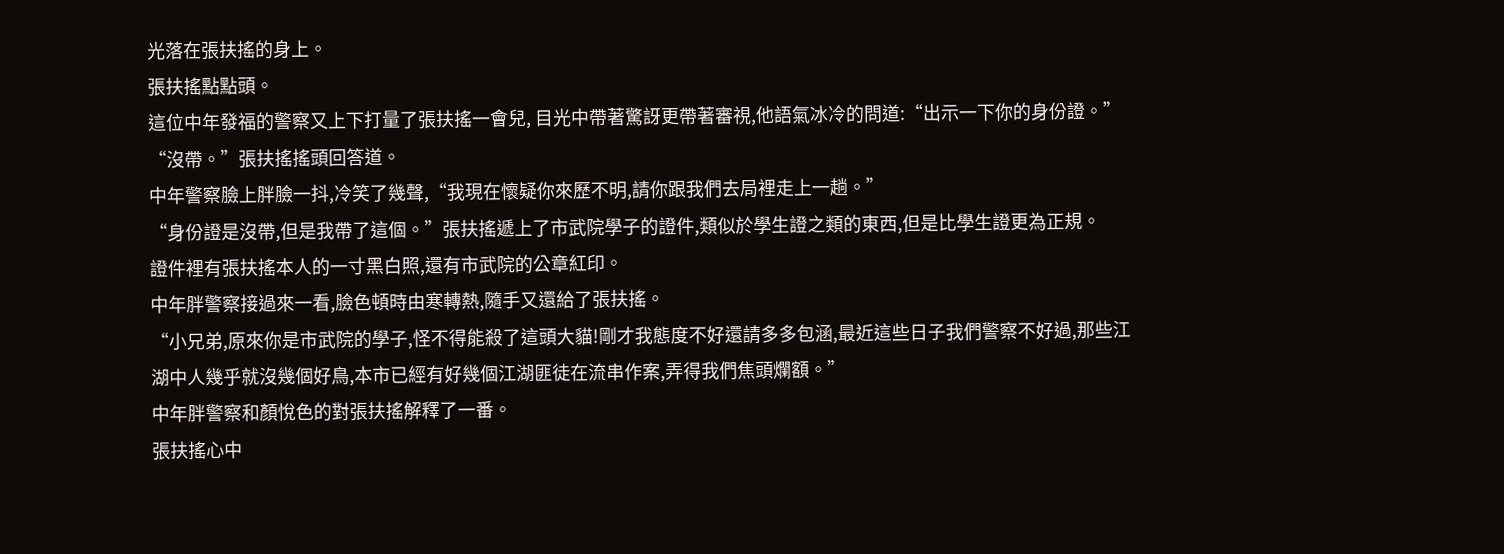光落在張扶搖的身上。
張扶搖點點頭。
這位中年發福的警察又上下打量了張扶搖一會兒, 目光中帶著驚訝更帶著審視,他語氣冰冷的問道:“出示一下你的身份證。”
“沒帶。”張扶搖搖頭回答道。
中年警察臉上胖臉一抖,冷笑了幾聲,“我現在懷疑你來歷不明,請你跟我們去局裡走上一趟。”
“身份證是沒帶,但是我帶了這個。”張扶搖遞上了市武院學子的證件,類似於學生證之類的東西,但是比學生證更為正規。
證件裡有張扶搖本人的一寸黑白照,還有市武院的公章紅印。
中年胖警察接過來一看,臉色頓時由寒轉熱,隨手又還給了張扶搖。
“小兄弟,原來你是市武院的學子,怪不得能殺了這頭大貓!剛才我態度不好還請多多包涵,最近這些日子我們警察不好過,那些江湖中人幾乎就沒幾個好鳥,本市已經有好幾個江湖匪徒在流串作案,弄得我們焦頭爛額。”
中年胖警察和顏悅色的對張扶搖解釋了一番。
張扶搖心中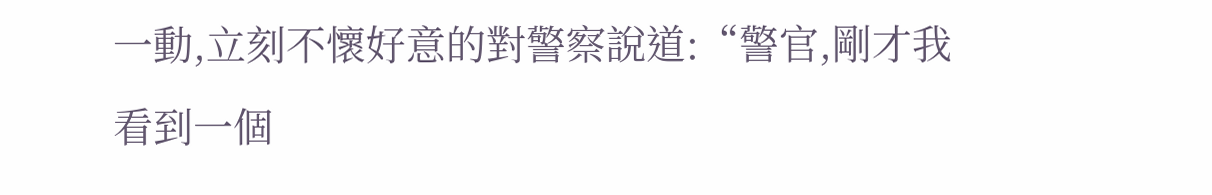一動,立刻不懷好意的對警察說道:“警官,剛才我看到一個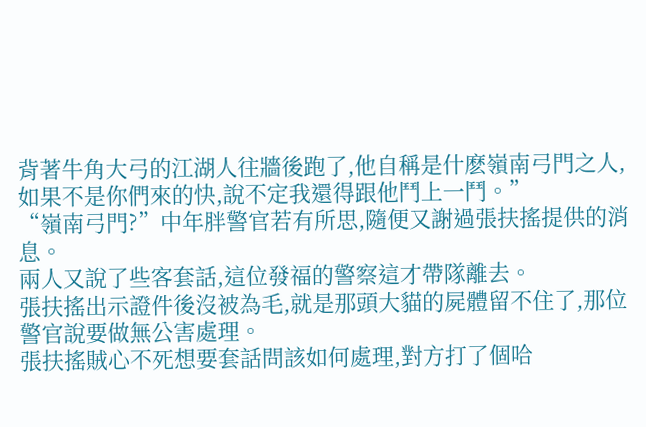背著牛角大弓的江湖人往牆後跑了,他自稱是什麽嶺南弓門之人,如果不是你們來的快,說不定我還得跟他鬥上一鬥。”
“嶺南弓門?”中年胖警官若有所思,隨便又謝過張扶搖提供的消息。
兩人又說了些客套話,這位發福的警察這才帶隊離去。
張扶搖出示證件後沒被為毛,就是那頭大貓的屍體留不住了,那位警官說要做無公害處理。
張扶搖賊心不死想要套話問該如何處理,對方打了個哈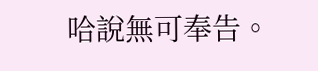哈說無可奉告。